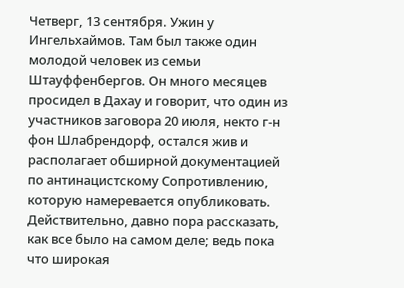Четверг, 13 сентября. Ужин у Ингельхаймов. Там был также один молодой человек из семьи Штауффенбергов. Он много месяцев просидел в Дахау и говорит, что один из участников заговора 20 июля, некто г-н фон Шлабрендорф, остался жив и располагает обширной документацией по антинацистскому Сопротивлению, которую намеревается опубликовать. Действительно, давно пора рассказать, как все было на самом деле; ведь пока что широкая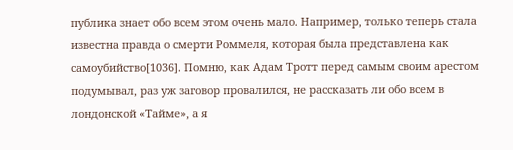публика знает обо всем этом очень мало. Например, только теперь стала известна правда о смерти Роммеля, которая была представлена как самоубийство[1036]. Помню, как Адам Тротт перед самым своим арестом подумывал, раз уж заговор провалился, не рассказать ли обо всем в лондонской «Тайме», а я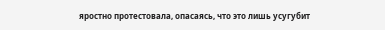яростно протестовала, опасаясь, что это лишь усугубит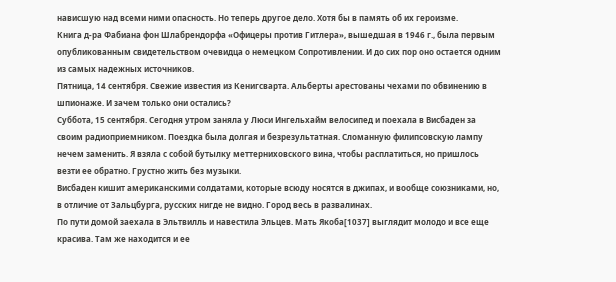нависшую над всеми ними опасность. Но теперь другое дело. Хотя бы в память об их героизме.
Книга д-ра Фабиана фон Шлабрендорфа «Офицеры против Гитлера», вышедшая в 1946 г., была первым опубликованным свидетельством очевидца о немецком Сопротивлении. И до сих пор оно остается одним из самых надежных источников.
Пятница, 14 сентября. Свежие известия из Кенигсварта. Альберты арестованы чехами по обвинению в шпионаже. И зачем только они остались?
Суббота, 15 сентября. Сегодня утром заняла у Люси Ингельхайм велосипед и поехала в Висбаден за своим радиоприемником. Поездка была долгая и безрезультатная. Сломанную филипсовскую лампу нечем заменить. Я взяла с собой бутылку меттерниховского вина, чтобы расплатиться, но пришлось везти ее обратно. Грустно жить без музыки.
Висбаден кишит американскими солдатами, которые всюду носятся в джипах, и вообще союзниками, но, в отличие от Зальцбурга, русских нигде не видно. Город весь в развалинах.
По пути домой заехала в Эльтвилль и навестила Эльцев. Мать Якоба[1037] выглядит молодо и все еще красива. Там же находится и ее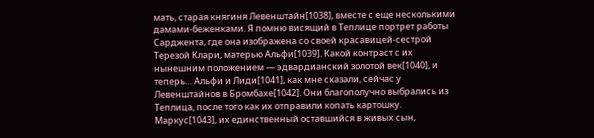мать, старая княгиня Левенштайн[1038], вместе с еще несколькими дамами-беженками. Я помню висящий в Теплице портрет работы Сарджента, где она изображена со своей красавицей-сестрой Терезой Клари, матерью Альфи[1039]. Какой контраст с их нынешним положением — эдвардианский золотой век[1040], и теперь… Альфи и Лиди[1041], как мне сказали, сейчас у Левенштайнов в Бромбахе[1042]. Они благополучно выбрались из Теплица, после того как их отправили копать картошку. Маркус[1043], их единственный оставшийся в живых сын,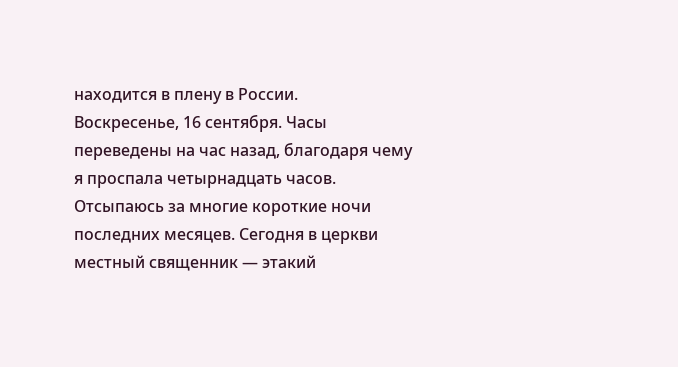находится в плену в России.
Воскресенье, 16 сентября. Часы переведены на час назад, благодаря чему я проспала четырнадцать часов. Отсыпаюсь за многие короткие ночи последних месяцев. Сегодня в церкви местный священник — этакий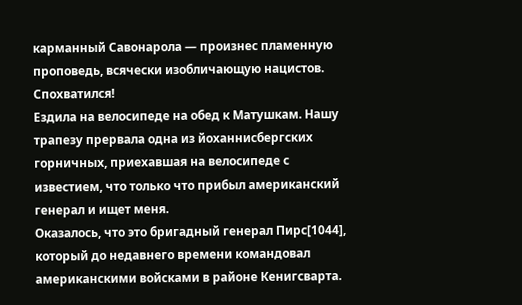карманный Савонарола — произнес пламенную проповедь, всячески изобличающую нацистов. Спохватился!
Ездила на велосипеде на обед к Матушкам. Нашу трапезу прервала одна из йоханнисбергских горничных, приехавшая на велосипеде с известием, что только что прибыл американский генерал и ищет меня.
Оказалось, что это бригадный генерал Пирс[1044], который до недавнего времени командовал американскими войсками в районе Кенигсварта.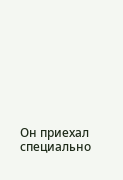Он приехал специально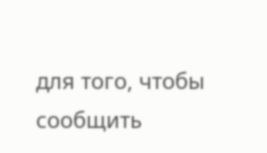для того, чтобы сообщить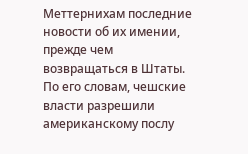Меттернихам последние новости об их имении, прежде чем возвращаться в Штаты. По его словам, чешские власти разрешили американскому послу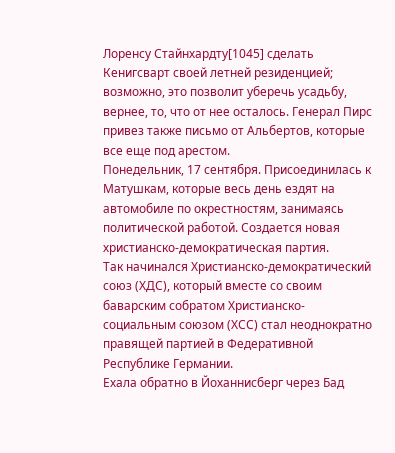Лоренсу Стайнхардту[1045] сделать Кенигсварт своей летней резиденцией; возможно, это позволит уберечь усадьбу, вернее, то, что от нее осталось. Генерал Пирс привез также письмо от Альбертов, которые все еще под арестом.
Понедельник, 17 сентября. Присоединилась к Матушкам, которые весь день ездят на автомобиле по окрестностям, занимаясь политической работой. Создается новая христианско-демократическая партия.
Так начинался Христианско-демократический союз (ХДС), который вместе со своим баварским собратом Христианско-социальным союзом (ХСС) стал неоднократно правящей партией в Федеративной Республике Германии.
Ехала обратно в Йоханнисберг через Бад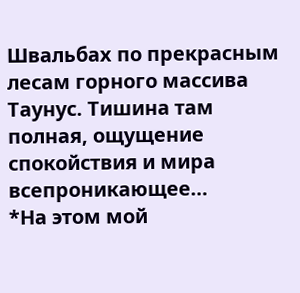Швальбах по прекрасным лесам горного массива Таунус. Тишина там полная, ощущение спокойствия и мира всепроникающее…
*На этом мой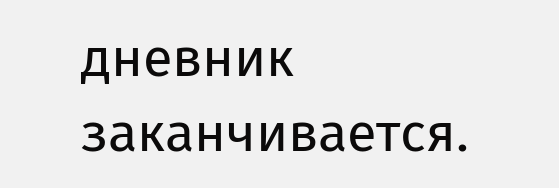дневник заканчивается.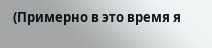(Примерно в это время я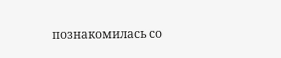познакомилась со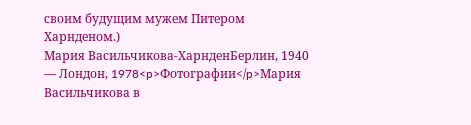своим будущим мужем Питером Харнденом.)
Мария Васильчикова-ХарнденБерлин, 1940 — Лондон, 1978<p>Фотографии</p>Мария Васильчикова в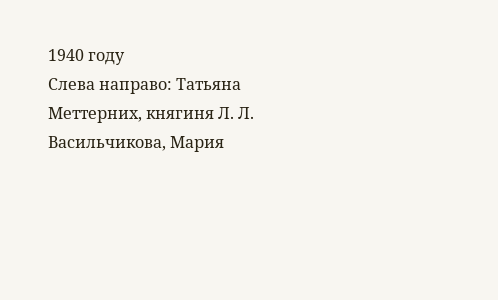1940 году
Слева направо: Татьяна Меттерних, княгиня Л. Л. Васильчикова, Мария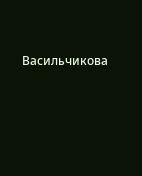Васильчикова